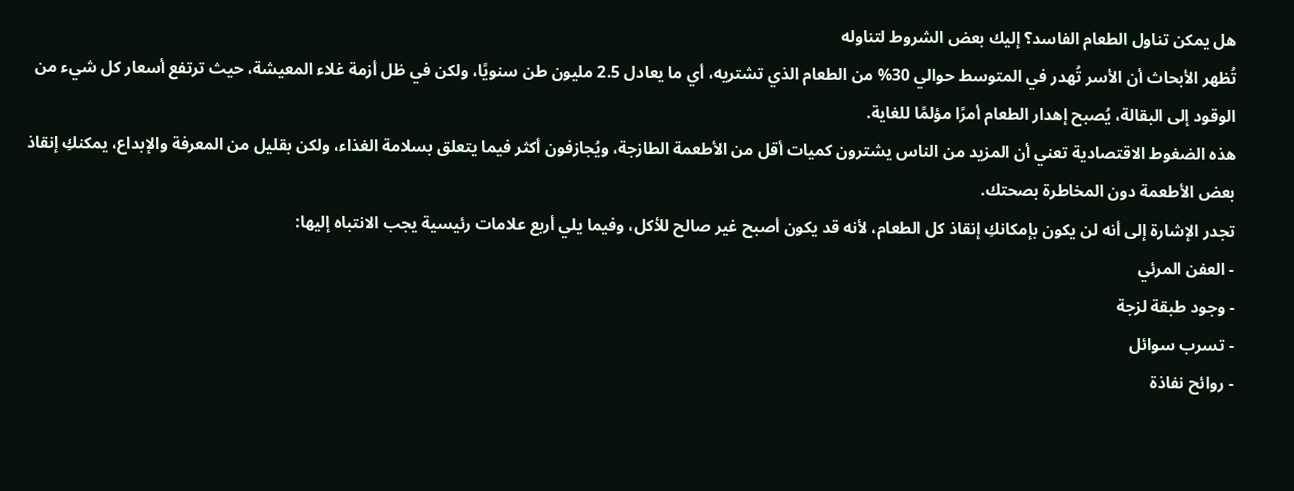هل يمكن تناول الطعام الفاسد؟ إليك بعض الشروط لتناوله
تُظهر الأبحاث أن الأسر تُهدر في المتوسط حوالي 30% من الطعام الذي تشتريه، أي ما يعادل 2.5 مليون طن سنويًا، ولكن في ظل أزمة غلاء المعيشة، حيث ترتفع أسعار كل شيء من الوقود إلى البقالة، يُصبح إهدار الطعام أمرًا مؤلمًا للغاية.
هذه الضغوط الاقتصادية تعني أن المزيد من الناس يشترون كميات أقل من الأطعمة الطازجة، ويُجازفون أكثر فيما يتعلق بسلامة الغذاء، ولكن بقليل من المعرفة والإبداع، يمكنكِ إنقاذ بعض الأطعمة دون المخاطرة بصحتك.
تجدر الإشارة إلى أنه لن يكون بإمكانكِ إنقاذ كل الطعام، لأنه قد يكون أصبح غير صالح للأكل، وفيما يلي أربع علامات رئيسية يجب الانتباه إليها:
- العفن المرئي
- وجود طبقة لزجة
- تسرب سوائل
- روائح نفاذة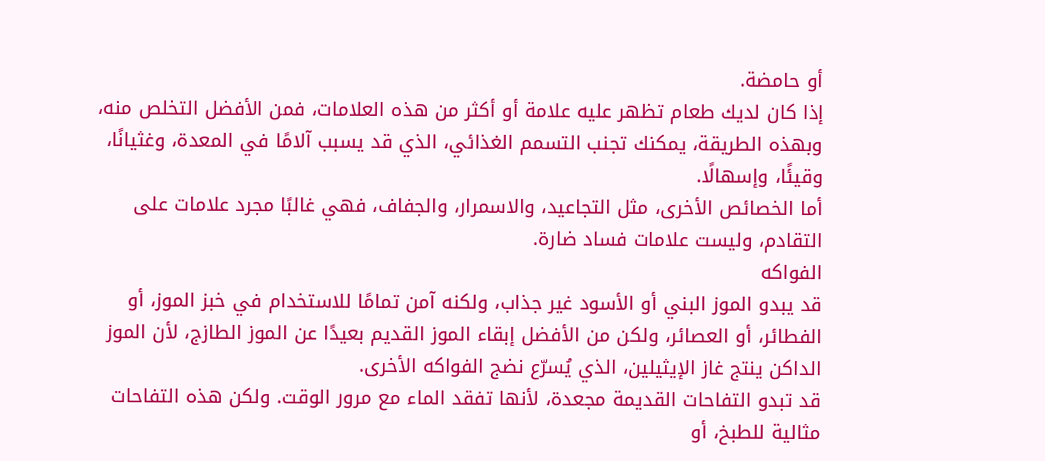أو حامضة.
إذا كان لديك طعام تظهر عليه علامة أو أكثر من هذه العلامات، فمن الأفضل التخلص منه، وبهذه الطريقة، يمكنك تجنب التسمم الغذائي، الذي قد يسبب آلامًا في المعدة، وغثيانًا، وقيئًا، وإسهالًا.
أما الخصائص الأخرى، مثل التجاعيد، والاسمرار، والجفاف، فهي غالبًا مجرد علامات على التقادم، وليست علامات فساد ضارة.
الفواكه
قد يبدو الموز البني أو الأسود غير جذاب، ولكنه آمن تمامًا للاستخدام في خبز الموز، أو الفطائر، أو العصائر، ولكن من الأفضل إبقاء الموز القديم بعيدًا عن الموز الطازج، لأن الموز الداكن ينتج غاز الإيثيلين، الذي يُسرّع نضج الفواكه الأخرى.
قد تبدو التفاحات القديمة مجعدة، لأنها تفقد الماء مع مرور الوقت. ولكن هذه التفاحات مثالية للطبخ، أو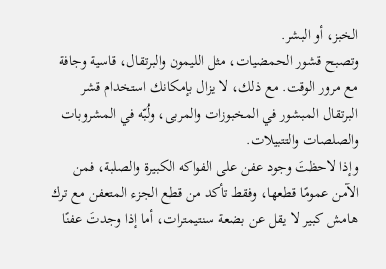الخبز، أو البشر.
وتصبح قشور الحمضيات، مثل الليمون والبرتقال، قاسية وجافة مع مرور الوقت. مع ذلك، لا يزال بإمكانك استخدام قشر البرتقال المبشور في المخبوزات والمربى، ولُبّه في المشروبات والصلصات والتتبيلات.
وإذا لاحظتَ وجود عفن على الفواكه الكبيرة والصلبة، فمن الآمن عمومًا قطعها، وفقط تأكد من قطع الجزء المتعفن مع ترك هامش كبير لا يقل عن بضعة سنتيمترات، أما إذا وجدتَ عفنًا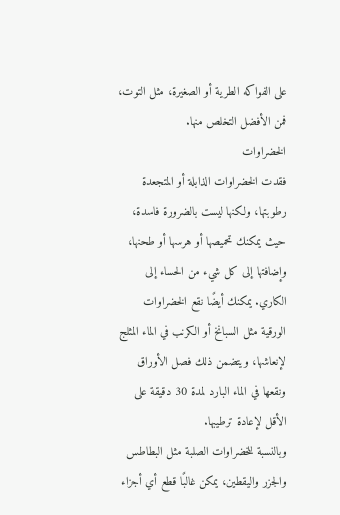على الفواكه الطرية أو الصغيرة، مثل التوت، فمن الأفضل التخلص منها.
الخضراوات
فقدت الخضراوات الذابلة أو المتجعدة رطوبتها، ولكنها ليست بالضرورة فاسدة، حيث يمكنك تحميصها أو هرسها أو طحنها، وإضافتها إلى كل شيء من الحساء إلى الكاري. يمكنك أيضًا نقع الخضراوات الورقية مثل السبانخ أو الكرنب في الماء المثلج لإنعاشها، ويتضمن ذلك فصل الأوراق ونقعها في الماء البارد لمدة 30 دقيقة على الأقل لإعادة ترطيبها.
وبالنسبة للخضراوات الصلبة مثل البطاطس والجزر واليقطين، يمكن غالبًا قطع أي أجزاء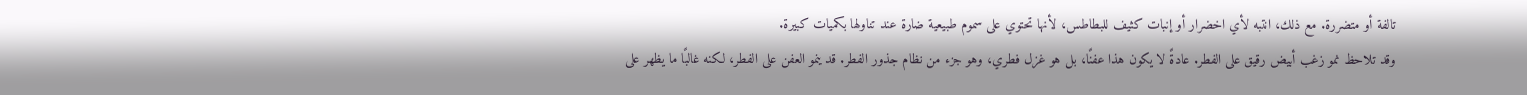تالفة أو متضررة. مع ذلك، انتبه لأي اخضرار أو إنبات كثيف للبطاطس، لأنها تحتوي على سموم طبيعية ضارة عند تناولها بكميات كبيرة.
وقد تلاحظ نمو زغب أبيض رقيق على الفطر. عادةً لا يكون هذا عفنًا، بل هو غزل فطري، وهو جزء من نظام جذور الفطر. قد ينمو العفن على الفطر، لكنه غالبًا ما يظهر على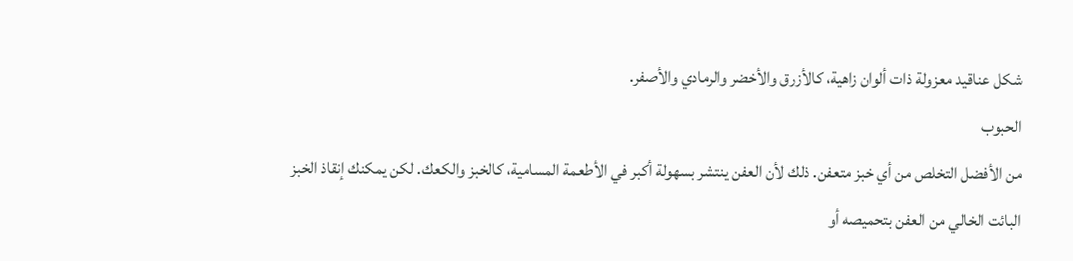شكل عناقيد معزولة ذات ألوان زاهية، كالأزرق والأخضر والرمادي والأصفر.
الحبوب
من الأفضل التخلص من أي خبز متعفن. ذلك لأن العفن ينتشر بسهولة أكبر في الأطعمة المسامية، كالخبز والكعك. لكن يمكنك إنقاذ الخبز البائت الخالي من العفن بتحميصه أو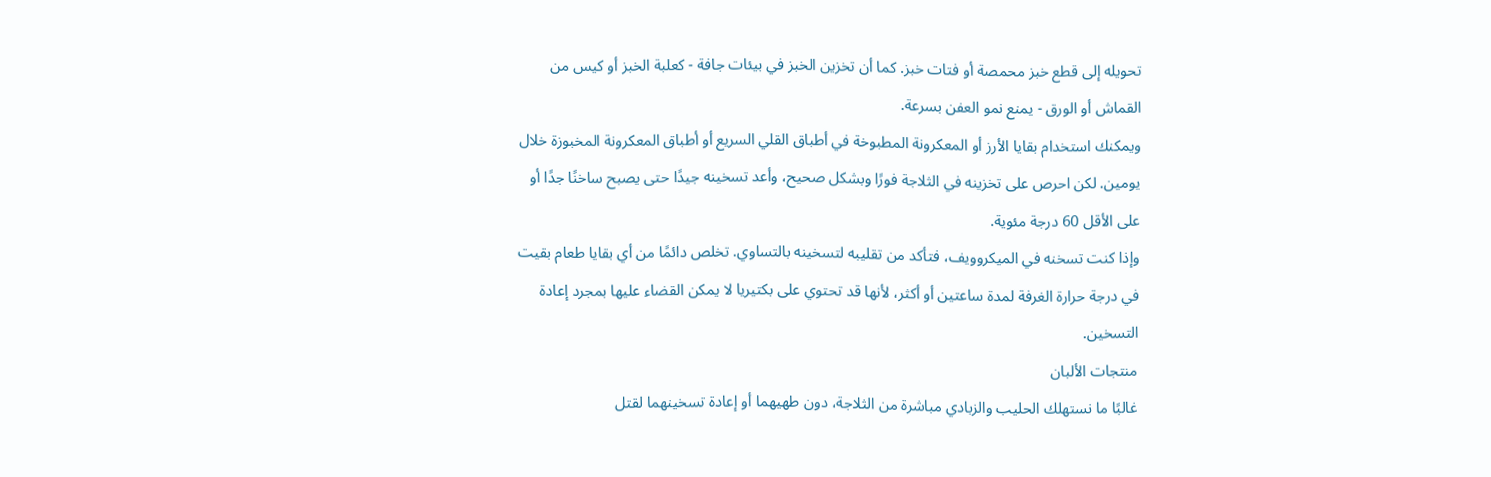تحويله إلى قطع خبز محمصة أو فتات خبز. كما أن تخزين الخبز في بيئات جافة - كعلبة الخبز أو كيس من القماش أو الورق - يمنع نمو العفن بسرعة.
ويمكنك استخدام بقايا الأرز أو المعكرونة المطبوخة في أطباق القلي السريع أو أطباق المعكرونة المخبوزة خلال يومين. لكن احرص على تخزينه في الثلاجة فورًا وبشكل صحيح، وأعد تسخينه جيدًا حتى يصبح ساخنًا جدًا أو على الأقل 60 درجة مئوية.
وإذا كنت تسخنه في الميكروويف، فتأكد من تقليبه لتسخينه بالتساوي. تخلص دائمًا من أي بقايا طعام بقيت في درجة حرارة الغرفة لمدة ساعتين أو أكثر، لأنها قد تحتوي على بكتيريا لا يمكن القضاء عليها بمجرد إعادة التسخين.
منتجات الألبان
غالبًا ما نستهلك الحليب والزبادي مباشرة من الثلاجة، دون طهيهما أو إعادة تسخينهما لقتل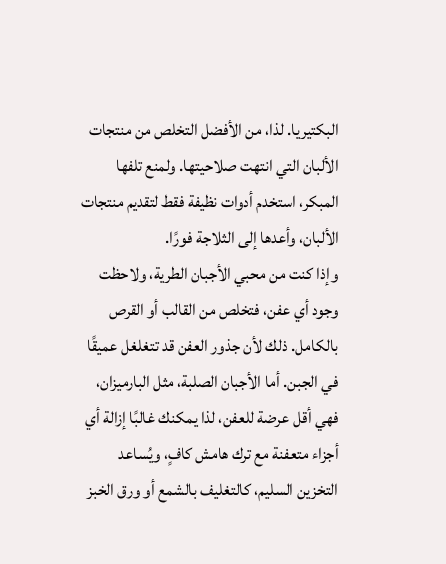البكتيريا. لذا، من الأفضل التخلص من منتجات الألبان التي انتهت صلاحيتها. ولمنع تلفها المبكر، استخدم أدوات نظيفة فقط لتقديم منتجات الألبان، وأعدها إلى الثلاجة فورًا.
وإذا كنت من محبي الأجبان الطرية، ولاحظت وجود أي عفن، فتخلص من القالب أو القرص بالكامل. ذلك لأن جذور العفن قد تتغلغل عميقًا في الجبن. أما الأجبان الصلبة، مثل البارميزان، فهي أقل عرضة للعفن، لذا يمكنك غالبًا إزالة أي أجزاء متعفنة مع ترك هامش كافٍ، ويُساعد التخزين السليم، كالتغليف بالشمع أو ورق الخبز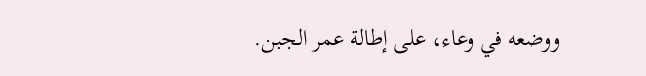ووضعه في وعاء، على إطالة عمر الجبن.